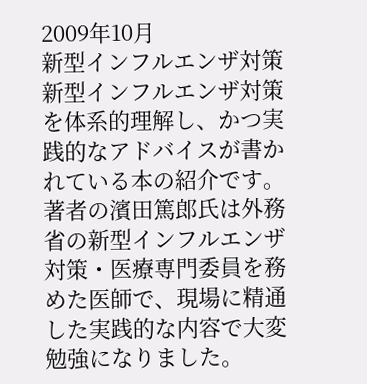2009年10月
新型インフルエンザ対策
新型インフルエンザ対策を体系的理解し、かつ実践的なアドバイスが書かれている本の紹介です。
著者の濱田篤郎氏は外務省の新型インフルエンザ対策・医療専門委員を務めた医師で、現場に精通した実践的な内容で大変勉強になりました。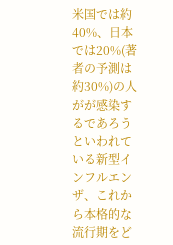米国では約40%、日本では20%(著者の予測は約30%)の人がが感染するであろうといわれている新型インフルエンザ、これから本格的な流行期をど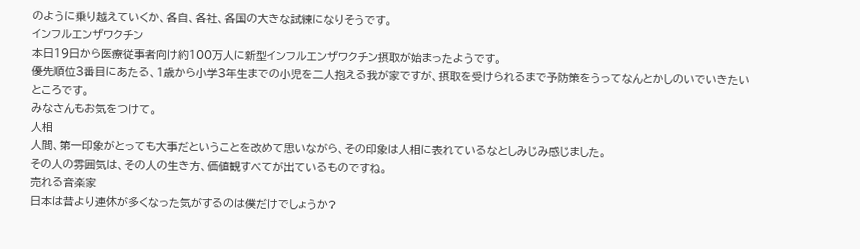のように乗り越えていくか、各自、各社、各国の大きな試練になりそうです。
インフルエンザワクチン
本日19日から医療従事者向け約100万人に新型インフルエンザワクチン摂取が始まったようです。
優先順位3番目にあたる、1歳から小学3年生までの小児を二人抱える我が家ですが、摂取を受けられるまで予防策をうってなんとかしのいでいきたいところです。
みなさんもお気をつけて。
人相
人間、第一印象がとっても大事だということを改めて思いながら、その印象は人相に表れているなとしみじみ感じました。
その人の雰囲気は、その人の生き方、価値観すべてが出ているものですね。
売れる音楽家
日本は昔より連休が多くなった気がするのは僕だけでしょうか?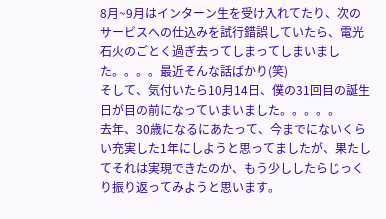8月~9月はインターン生を受け入れてたり、次のサービスへの仕込みを試行錯誤していたら、電光石火のごとく過ぎ去ってしまってしまいました。。。。最近そんな話ばかり(笑)
そして、気付いたら10月14日、僕の31回目の誕生日が目の前になっていまいました。。。。。
去年、30歳になるにあたって、今までにないくらい充実した1年にしようと思ってましたが、果たしてそれは実現できたのか、もう少ししたらじっくり振り返ってみようと思います。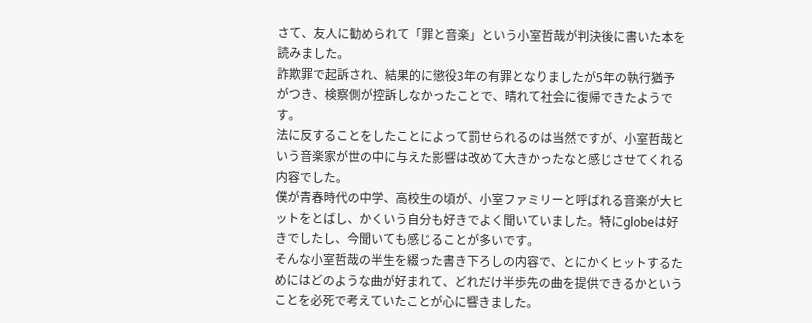さて、友人に勧められて「罪と音楽」という小室哲哉が判決後に書いた本を読みました。
詐欺罪で起訴され、結果的に懲役3年の有罪となりましたが5年の執行猶予がつき、検察側が控訴しなかったことで、晴れて社会に復帰できたようです。
法に反することをしたことによって罰せられるのは当然ですが、小室哲哉という音楽家が世の中に与えた影響は改めて大きかったなと感じさせてくれる内容でした。
僕が青春時代の中学、高校生の頃が、小室ファミリーと呼ばれる音楽が大ヒットをとばし、かくいう自分も好きでよく聞いていました。特にglobeは好きでしたし、今聞いても感じることが多いです。
そんな小室哲哉の半生を綴った書き下ろしの内容で、とにかくヒットするためにはどのような曲が好まれて、どれだけ半歩先の曲を提供できるかということを必死で考えていたことが心に響きました。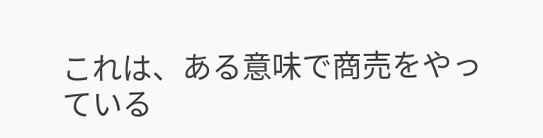これは、ある意味で商売をやっている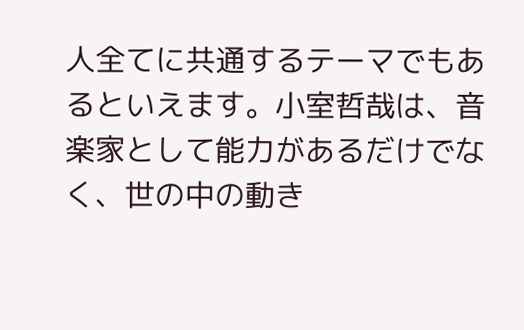人全てに共通するテーマでもあるといえます。小室哲哉は、音楽家として能力があるだけでなく、世の中の動き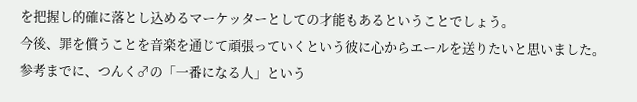を把握し的確に落とし込めるマーケッターとしての才能もあるということでしょう。
今後、罪を償うことを音楽を通じて頑張っていくという彼に心からエールを送りたいと思いました。
参考までに、つんく♂の「一番になる人」という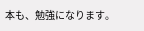本も、勉強になります。